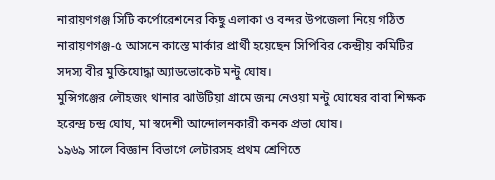নারায়ণগঞ্জ সিটি কর্পোরেশনের কিছু এলাকা ও বন্দর উপজেলা নিয়ে গঠিত নারায়ণগঞ্জ-৫ আসনে কাস্তে মার্কার প্রার্থী হয়েছেন সিপিবির কেন্দ্রীয় কমিটির সদস্য বীর মুক্তিযোদ্ধা অ্যাডভোকেট মন্টু ঘোষ।
মুন্সিগঞ্জের লৌহজং থানার ঝাউটিয়া গ্রামে জন্ম নেওয়া মন্টু ঘোষের বাবা শিক্ষক হরেন্দ্র চন্দ্র ঘোঘ, মা স্বদেশী আন্দোলনকারী কনক প্রভা ঘোষ।
১৯৬৯ সালে বিজ্ঞান বিভাগে লেটারসহ প্রথম শ্রেণিতে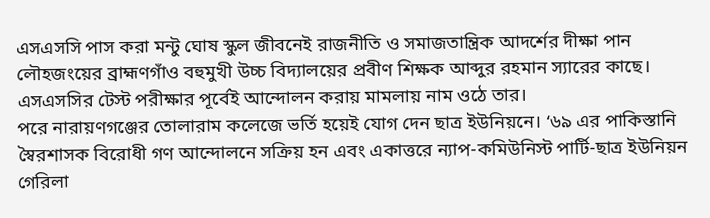এসএসসি পাস করা মন্টু ঘোষ স্কুল জীবনেই রাজনীতি ও সমাজতান্ত্রিক আদর্শের দীক্ষা পান লৌহজংয়ের ব্রাহ্মণগাঁও বহুমুখী উচ্চ বিদ্যালয়ের প্রবীণ শিক্ষক আব্দুর রহমান স্যারের কাছে। এসএসসির টেস্ট পরীক্ষার পূর্বেই আন্দোলন করায় মামলায় নাম ওঠে তার।
পরে নারায়ণগঞ্জের তোলারাম কলেজে ভর্তি হয়েই যোগ দেন ছাত্র ইউনিয়নে। ‘৬৯ এর পাকিস্তানি স্বৈরশাসক বিরোধী গণ আন্দোলনে সক্রিয় হন এবং একাত্তরে ন্যাপ-কমিউনিস্ট পার্টি-ছাত্র ইউনিয়ন গেরিলা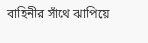বাহিনীর সাঁথে ঝাপিয়ে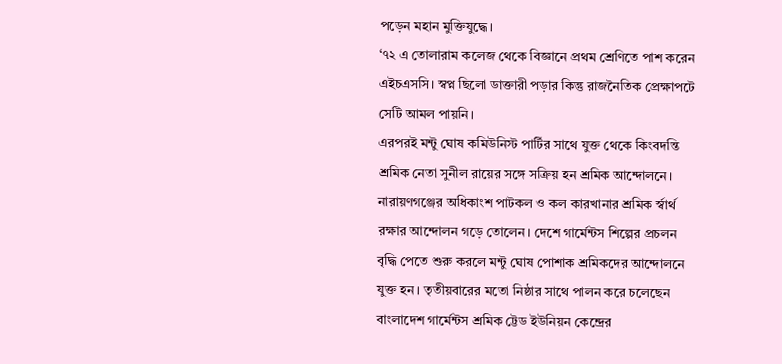পড়েন মহান মুক্তিযুদ্ধে।
‘৭২ এ তোলারাম কলেজ থেকে বিজ্ঞানে প্রথম শ্রেণিতে পাশ করেন এইচএসসি। স্বপ্ন ছিলো ডাক্তারী পড়ার কিন্তু রাজনৈতিক প্রেক্ষাপটে সেটি আমল পায়নি।
এরপরই মন্টু ঘোষ কমিউনিস্ট পার্টির সাথে যুক্ত থেকে কিংবদন্তি শ্রমিক নেতা সুনীল রায়ের সঙ্গে সক্রিয় হন শ্রমিক আন্দোলনে। নারায়ণগঞ্জের অধিকাংশ পাটকল ও কল কারখানার শ্রমিক র্স্বার্থ রক্ষার আন্দোলন গড়ে তোলেন। দেশে গার্মেন্টস শিল্পের প্রচলন বৃদ্ধি পেতে শুরু করলে মন্টু ঘোষ পোশাক শ্রমিকদের আন্দোলনে যুক্ত হন। তৃতীয়বারের মতো নিষ্ঠার সাথে পালন করে চলেছেন বাংলাদেশ গার্মেন্টস শ্রমিক ট্টেড ইউনিয়ন কেন্দ্রের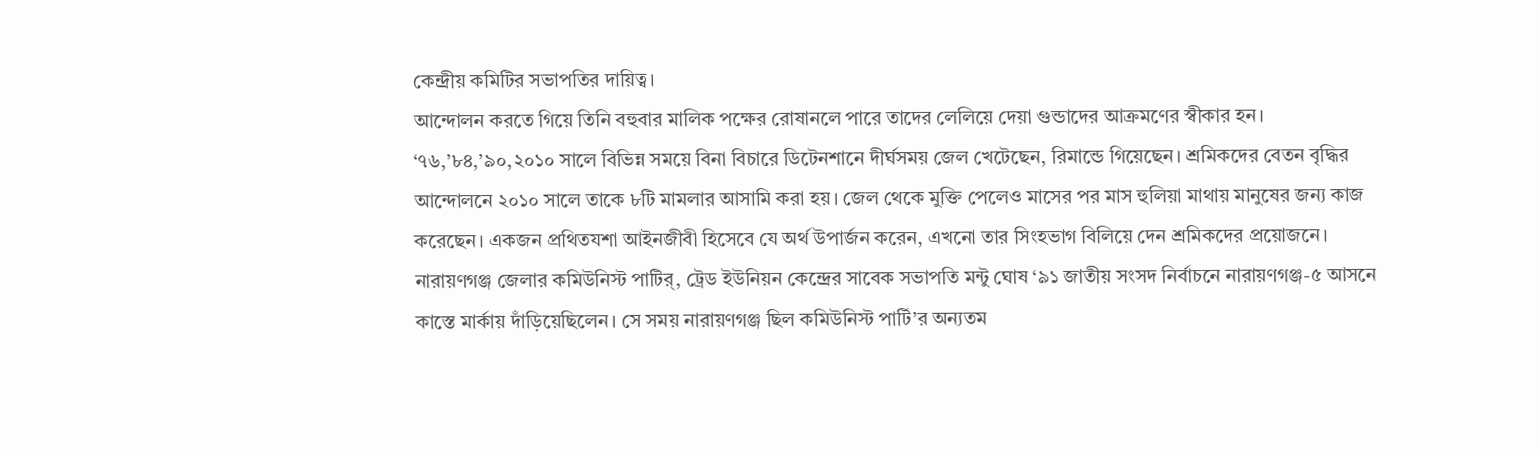কেন্দ্রীয় কমিটির সভাপতির দায়িত্ব।
আন্দোলন করতে গিয়ে তিনি বহুবার মালিক পক্ষের রোষানলে পারে তাদের লেলিয়ে দেয়া গুন্ডাদের আক্রমণের স্বীকার হন।
‘৭৬,’৮৪,’৯০,২০১০ সালে বিভিন্ন সময়ে বিনা বিচারে ডিটেনশানে দীর্ঘসময় জেল খেটেছেন, রিমান্ডে গিয়েছেন। শ্রমিকদের বেতন বৃদ্ধির আন্দোলনে ২০১০ সালে তাকে ৮টি মামলার আসামি করা হয়। জেল থেকে মুক্তি পেলেও মাসের পর মাস হুলিয়া মাথায় মানুষের জন্য কাজ করেছেন। একজন প্রথিতযশা আইনজীবী হিসেবে যে অর্থ উপার্জন করেন, এখনো তার সিংহভাগ বিলিয়ে দেন শ্রমিকদের প্রয়োজনে।
নারায়ণগঞ্জ জেলার কমিউনিস্ট পাটির্, ট্রেড ইউনিয়ন কেন্দ্রের সাবেক সভাপতি মন্টু ঘোষ ‘৯১ জাতীয় সংসদ নির্বাচনে নারায়ণগঞ্জ-৫ আসনে কাস্তে মার্কায় দাঁড়িয়েছিলেন। সে সময় নারায়ণগঞ্জ ছিল কমিউনিস্ট পার্টি’র অন্যতম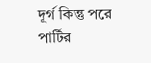দূর্গ কিন্তু পরে পার্টির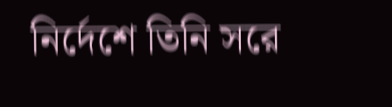নির্দেশে তিনি সরে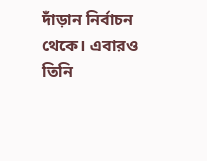দাঁড়ান নির্বাচন থেকে। এবারও তিনি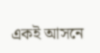একই আসনে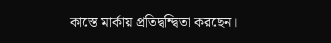কাস্তে মার্কায় প্রতিদ্বন্দ্বিতা করছেন।